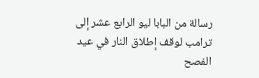رسالة من البابا ليو الرابع عشر إلى ترامب لوقف إطلاق النار في عيد الفصح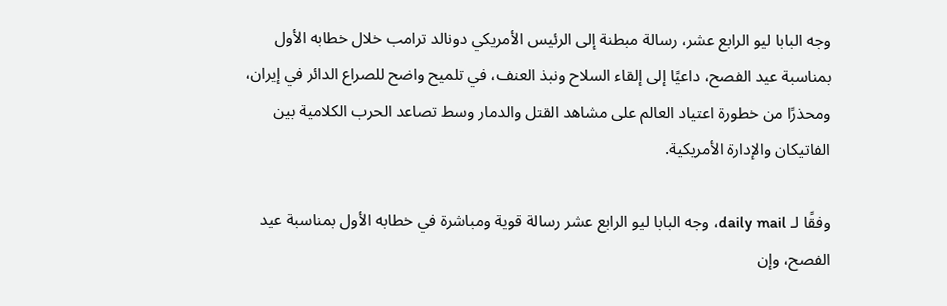وجه البابا ليو الرابع عشر، رسالة مبطنة إلى الرئيس الأمريكي دونالد ترامب خلال خطابه الأول بمناسبة عيد الفصح، داعيًا إلى إلقاء السلاح ونبذ العنف، في تلميح واضح للصراع الدائر في إيران، ومحذرًا من خطورة اعتياد العالم على مشاهد القتل والدمار وسط تصاعد الحرب الكلامية بين الفاتيكان والإدارة الأمريكية.

وفقًا لـ daily mail، وجه البابا ليو الرابع عشر رسالة قوية ومباشرة في خطابه الأول بمناسبة عيد الفصح، وإن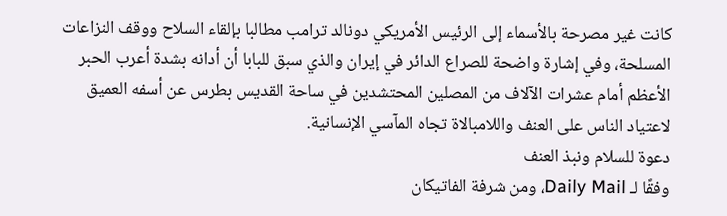كانت غير مصرحة بالأسماء إلى الرئيس الأمريكي دونالد ترامب مطالبا بإلقاء السلاح ووقف النزاعات المسلحة، وفي إشارة واضحة للصراع الدائر في إيران والذي سبق للبابا أن أدانه بشدة أعرب الحبر الأعظم أمام عشرات الآلاف من المصلين المحتشدين في ساحة القديس بطرس عن أسفه العميق لاعتياد الناس على العنف واللامبالاة تجاه المآسي الإنسانية.
دعوة للسلام ونبذ العنف
وفقًا لـ Daily Mail، ومن شرفة الفاتيكان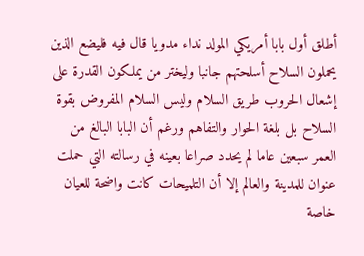أطلق أول بابا أمريكي المولد نداء مدويا قال فيه فليضع الذين يحملون السلاح أسلحتهم جانبا وليختر من يملكون القدرة على إشعال الحروب طريق السلام وليس السلام المفروض بقوة السلاح بل بلغة الحوار والتفاهم ورغم أن البابا البالغ من العمر سبعين عاما لم يحدد صراعا بعينه في رسالته التي حملت عنوان للمدينة والعالم إلا أن التلميحات كانت واضحة للعيان خاصة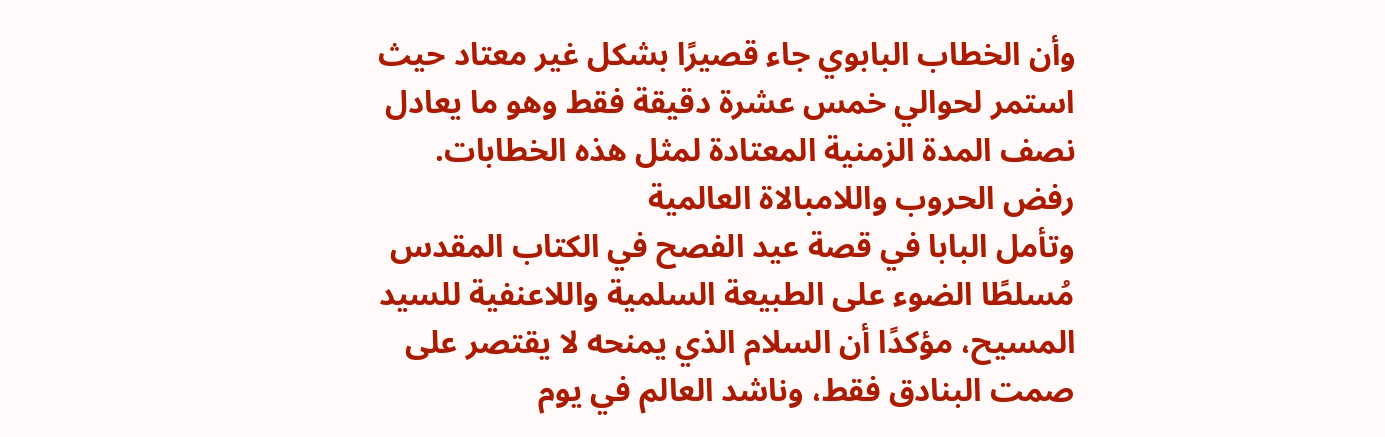وأن الخطاب البابوي جاء قصيرًا بشكل غير معتاد حيث استمر لحوالي خمس عشرة دقيقة فقط وهو ما يعادل نصف المدة الزمنية المعتادة لمثل هذه الخطابات.
رفض الحروب واللامبالاة العالمية
وتأمل البابا في قصة عيد الفصح في الكتاب المقدس مُسلطًا الضوء على الطبيعة السلمية واللاعنفية للسيد المسيح، مؤكدًا أن السلام الذي يمنحه لا يقتصر على صمت البنادق فقط، وناشد العالم في يوم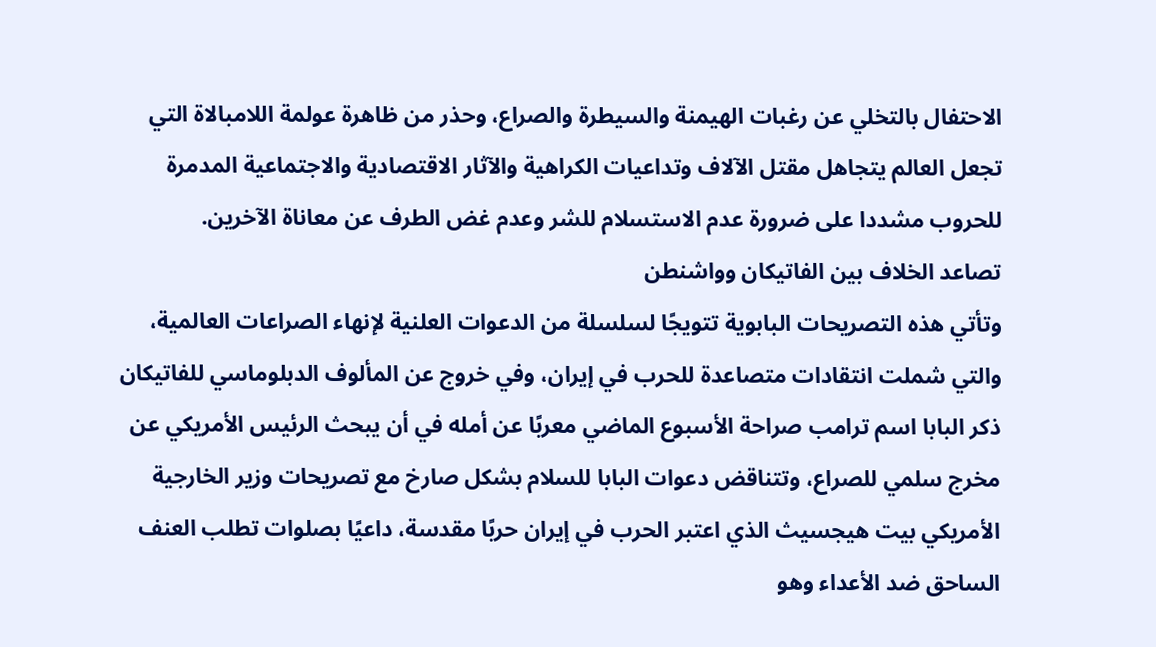الاحتفال بالتخلي عن رغبات الهيمنة والسيطرة والصراع، وحذر من ظاهرة عولمة اللامبالاة التي تجعل العالم يتجاهل مقتل الآلاف وتداعيات الكراهية والآثار الاقتصادية والاجتماعية المدمرة للحروب مشددا على ضرورة عدم الاستسلام للشر وعدم غض الطرف عن معاناة الآخرين.
تصاعد الخلاف بين الفاتيكان وواشنطن
وتأتي هذه التصريحات البابوية تتويجًا لسلسلة من الدعوات العلنية لإنهاء الصراعات العالمية، والتي شملت انتقادات متصاعدة للحرب في إيران، وفي خروج عن المألوف الدبلوماسي للفاتيكان ذكر البابا اسم ترامب صراحة الأسبوع الماضي معربًا عن أمله في أن يبحث الرئيس الأمريكي عن مخرج سلمي للصراع، وتتناقض دعوات البابا للسلام بشكل صارخ مع تصريحات وزير الخارجية الأمريكي بيت هيجسيث الذي اعتبر الحرب في إيران حربًا مقدسة، داعيًا بصلوات تطلب العنف الساحق ضد الأعداء وهو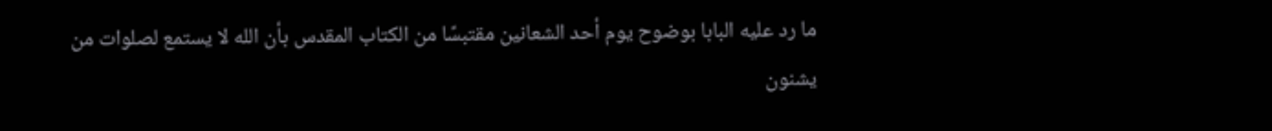ما رد عليه البابا بوضوح يوم أحد الشعانين مقتبسًا من الكتاب المقدس بأن الله لا يستمع لصلوات من يشنون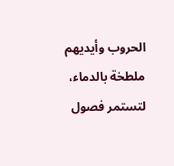الحروب وأيديهم ملطخة بالدماء، لتستمر فصول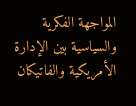المواجهة الفكرية والسياسية بين الإدارة الأمريكية والفاتيكان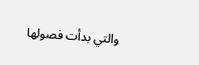والتي بدأت فصولها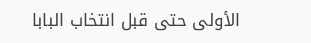الأولى حتى قبل انتخاب البابا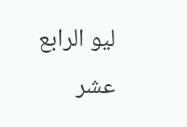ليو الرابع عشر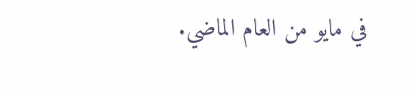في مايو من العام الماضي.